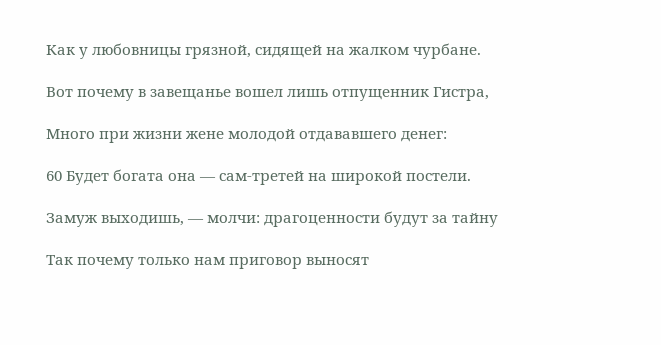Как у любовницы грязной, сидящей на жалком чурбане.

Вот почему в завещанье вошел лишь отпущенник Гистра,

Много при жизни жене молодой отдававшего денег:

60 Будет богата она — сам-третей на широкой постели.

Замуж выходишь, — молчи: драгоценности будут за тайну

Так почему только нам приговор выносят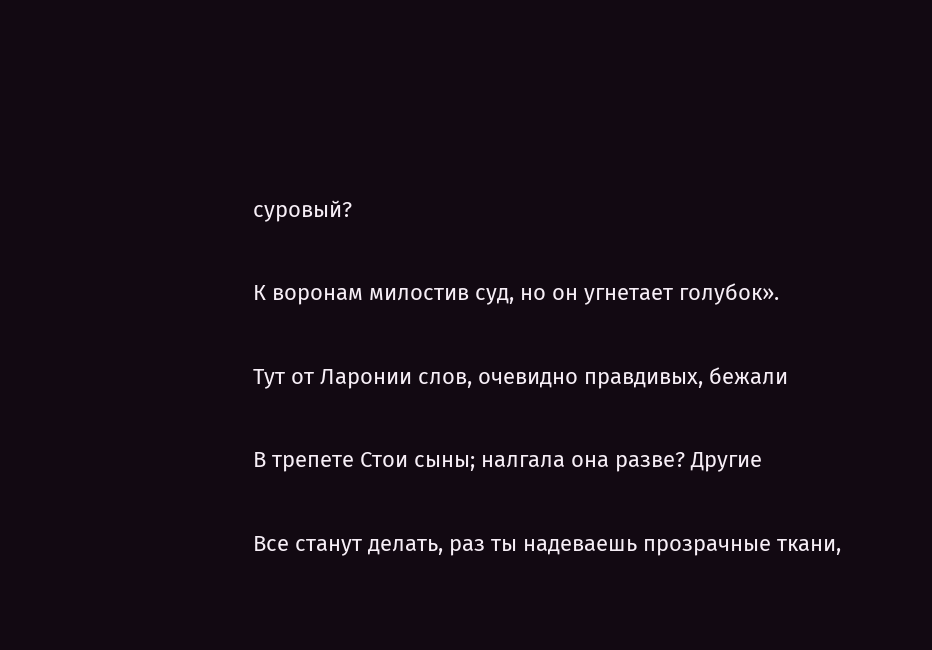суровый?

К воронам милостив суд, но он угнетает голубок».

Тут от Ларонии слов, очевидно правдивых, бежали

В трепете Стои сыны; налгала она разве? Другие

Все станут делать, раз ты надеваешь прозрачные ткани,